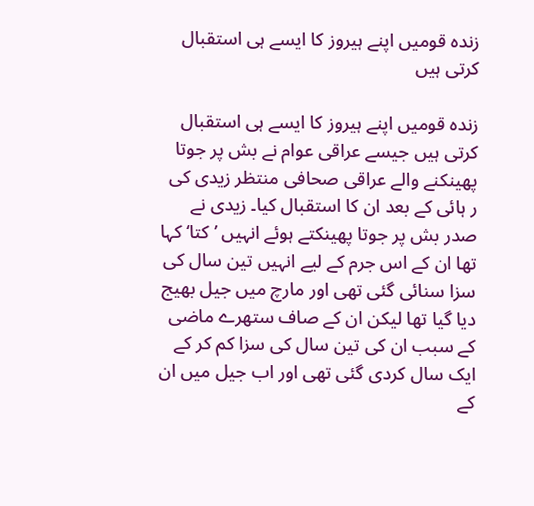زندہ قومیں اپنے ہیروز کا ایسے ہی استقبال کرتی ہیں

زندہ قومیں اپنے ہیروز کا ایسے ہی استقبال کرتی ہیں جیسے عراقی عوام نے بش پر جوتا پھینکنے والے عراقی صحافی منتظر زیدی کی ر ہائی کے بعد ان کا استقبال کیا۔ زیدی نے صدر بش پر جوتا پھینکتے ہوئے انہیں ’ کتا‘ کہا تھا ان کے اس جرم کے لیے انہیں تین سال کی سزا سنائی گئی تھی اور مارچ میں جیل بھیج دیا گیا تھا لیکن ان کے صاف ستھرے ماضی کے سبب ان کی تین سال کی سزا کم کر کے ایک سال کردی گئی تھی اور اب جیل میں ان کے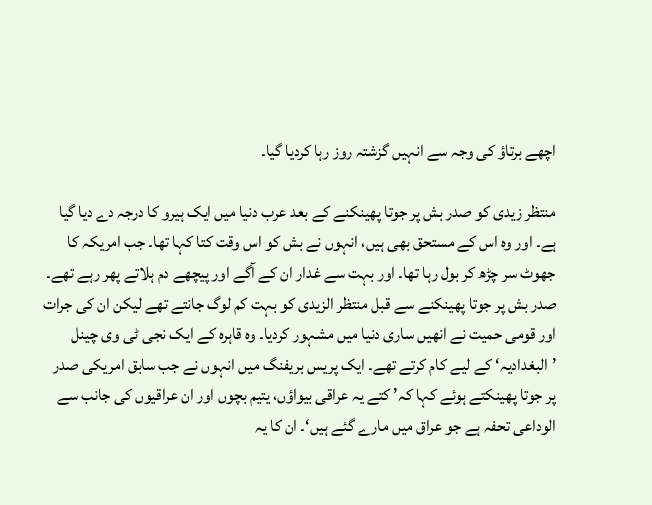اچھے برتاؤ کی وجہ سے انہیں گزشتہ روز رہا کردیا گیا۔

منتظر زیدی کو صدر بش پر جوتا پھینکنے کے بعد عرب دنیا میں ایک ہیرو کا درجہ دے دیا گیا ہے۔ اور وہ اس کے مستحق بھی ہیں، انہوں نے بش کو اس وقت کتا کہا تھا۔ جب امریکہ کا جھوٹ سر چڑھ کر بول رہا تھا۔ اور بہت سے غدار ان کے آگے اور پیچھے دم ہلاتے پھر رہے تھے۔ صدر بش پر جوتا پھینکنے سے قبل منتظر الزیدی کو بہت کم لوگ جانتے تھے لیکن ان کی جرات اور قومی حمیت نے انھیں ساری دنیا میں مشہور کردیا۔ وہ قاہرہ کے ایک نجی ٹی وی چینل ’البغدادیہ‘ کے لیے کام کرتے تھے۔ ایک پریس بریفنگ میں انہوں نے جب سابق امریکی صدر پر جوتا پھینکتے ہوئے کہا کہ’ کتے یہ عراقی بیواؤں، یتیم بچوں اور ان عراقیوں کی جانب سے الوداعی تحفہ ہے جو عراق میں مارے گئے ہیں‘۔ ان کا یہ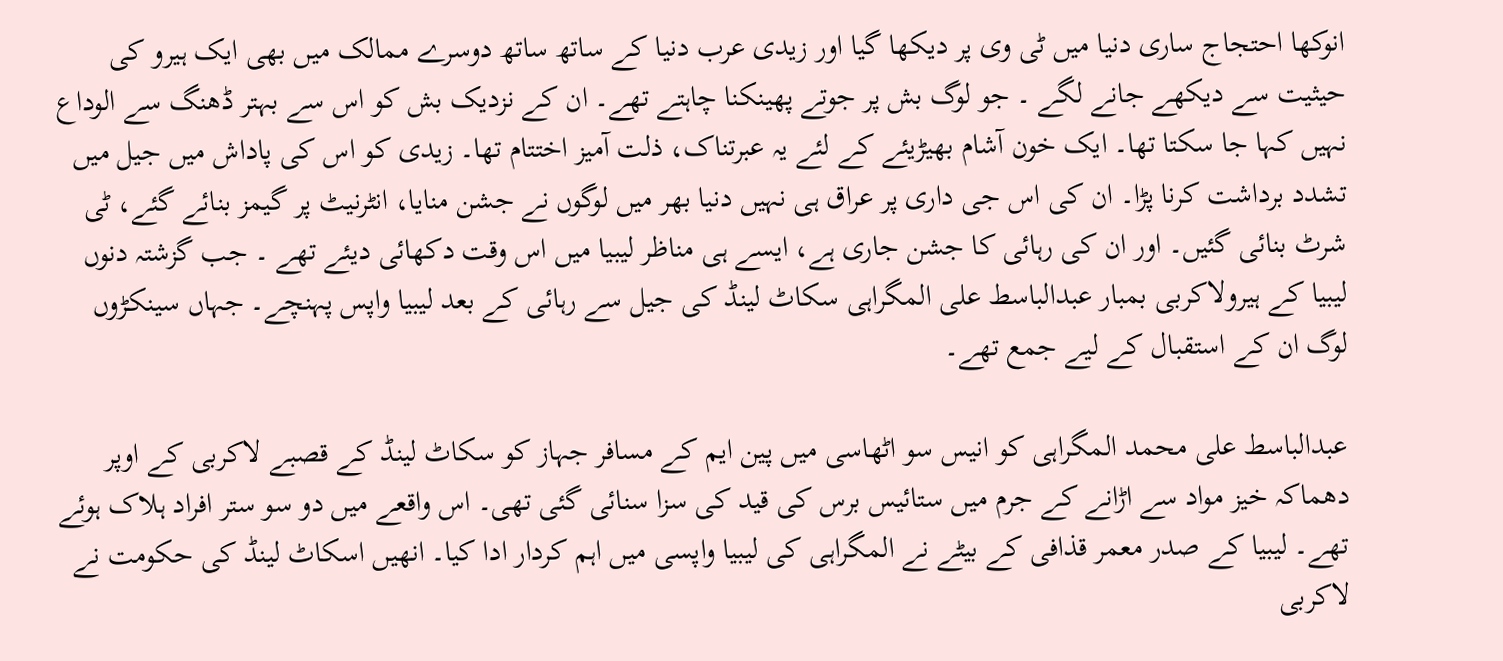انوکھا احتجاج ساری دنیا میں ٹی وی پر دیکھا گیا اور زیدی عرب دنیا کے ساتھ ساتھ دوسرے ممالک میں بھی ایک ہیرو کی حیثیت سے دیکھے جانے لگے ۔ جو لوگ بش پر جوتے پھینکنا چاہتے تھے۔ ان کے نزدیک بش کو اس سے بہتر ڈھنگ سے الوداع نہیں کہا جا سکتا تھا۔ ایک خون آشام بھیڑیئے کے لئے یہ عبرتناک، ذلت آمیز اختتام تھا۔ زیدی کو اس کی پاداش میں جیل میں تشدد برداشت کرنا پڑا۔ ان کی اس جی داری پر عراق ہی نہیں دنیا بھر میں لوگوں نے جشن منایا، انٹرنیٹ پر گیمز بنائے گئے، ٹی شرٹ بنائی گئیں۔ اور ان کی رہائی کا جشن جاری ہے، ایسے ہی مناظر لیبیا میں اس وقت دکھائی دیئے تھے ۔ جب گزشتہ دنوں لیبیا کے ہیرولاکربی بمبار عبدالباسط علی المگراہی سکاٹ لینڈ کی جیل سے رہائی کے بعد لیبیا واپس پہنچے۔ جہاں سینکڑوں لوگ ان کے استقبال کے لیے جمع تھے۔

عبدالباسط علی محمد المگراہی کو انیس سو اٹھاسی میں پین ایم کے مسافر جہاز کو سکاٹ لینڈ کے قصبے لاکربی کے اوپر دھماکہ خیز مواد سے اڑانے کے جرم میں ستائیس برس کی قید کی سزا سنائی گئی تھی۔ اس واقعے میں دو سو ستر افراد ہلاک ہوئے تھے۔ لیبیا کے صدر معمر قذافی کے بیٹے نے المگراہی کی لیبیا واپسی میں اہم کردار ادا کیا۔ انھیں اسکاٹ لینڈ کی حکومت نے لاکربی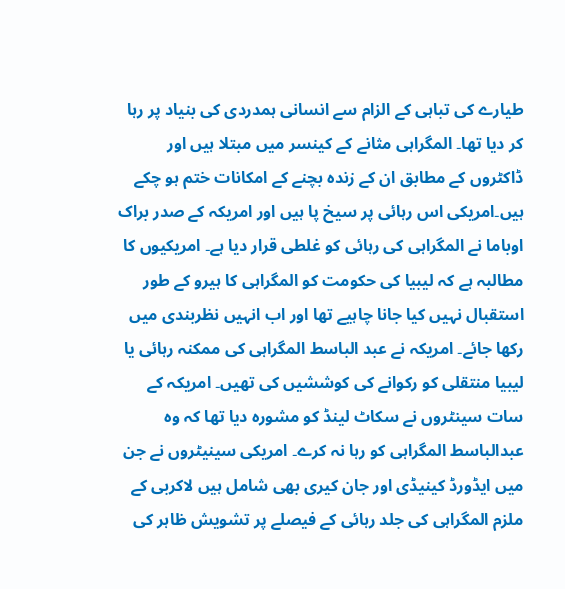طیارے کی تباہی کے الزام سے انسانی ہمدردی کی بنیاد پر رہا کر دیا تھا۔ المگراہی مثانے کے کینسر میں مبتلا ہیں اور ڈاکٹروں کے مطابق ان کے زندہ بچنے کے امکانات ختم ہو چکے ہیں۔امریکی اس رہائی پر سیخ پا ہیں اور امریکہ کے صدر براک اوباما نے المگراہی کی رہائی کو غلطی قرار دیا ہے۔ امریکیوں کا مطالبہ ہے کہ لیبیا کی حکومت کو المگراہی کا ہیرو کے طور استقبال نہیں کیا جانا چاہیے تھا اور اب انہیں نظربندی میں رکھا جائے۔ امریکہ نے عبد الباسط المگراہی کی ممکنہ رہائی یا لیبیا منتقلی کو رکوانے کی کوششیں کی تھیں۔ امریکہ کے سات سینٹروں نے سکاٹ لینڈ کو مشورہ دیا تھا کہ وہ عبدالباسط المگراہی کو رہا نہ کرے۔ امریکی سینیٹروں نے جن میں ایڈورڈ کینیڈی اور جان کیری بھی شامل ہیں لاکربی کے ملزم المگراہی کی جلد رہائی کے فیصلے پر تشویش ظاہر کی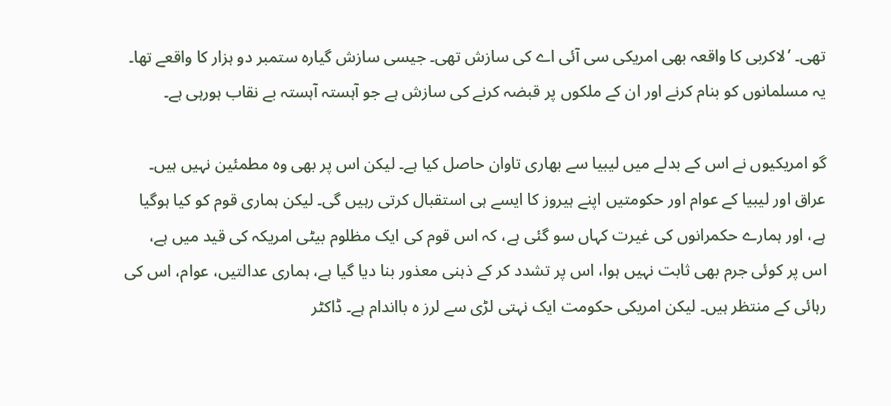تھی۔ ’لاکربی کا واقعہ بھی امریکی سی آئی اے کی سازش تھی۔ جیسی سازش گیارہ ستمبر دو ہزار کا واقعے تھا۔ یہ مسلمانوں کو بنام کرنے اور ان کے ملکوں پر قبضہ کرنے کی سازش ہے جو آہستہ آہستہ بے نقاب ہورہی ہے۔

گو امریکیوں نے اس کے بدلے میں لیبیا سے بھاری تاوان حاصل کیا ہے۔ لیکن اس پر بھی وہ مطمئین نہیں ہیں۔ عراق اور لیبیا کے عوام اور حکومتیں اپنے ہیروز کا ایسے ہی استقبال کرتی رہیں گی۔ لیکن ہماری قوم کو کیا ہوگیا ہے، اور ہمارے حکمرانوں کی غیرت کہاں سو گئی ہے، کہ اس قوم کی ایک مظلوم بیٹی امریکہ کی قید میں ہے، اس پر کوئی جرم بھی ثابت نہیں ہوا، اس پر تشدد کر کے ذہنی معذور بنا دیا گیا ہے، ہماری عدالتیں، عوام، اس کی رہائی کے منتظر ہیں۔ لیکن امریکی حکومت ایک نہتی لڑی سے لرز ہ بااندام ہے۔ ڈاکٹر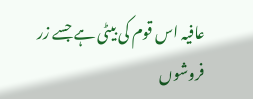عافیہ اس قوم کی بیٹی ہے جسے زر فروشوں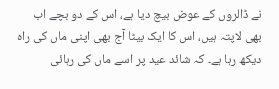نے ڈالروں کے عوض بیچ دیا ہے، اس کے دو بچے اب بھی لاپتہ ہیں، اس کا ایک بیٹا آج بھی اپنی ماں کی راہ دیکھ رہا ہے۔ کہ شائد عید پر اسے ماں کی رہائی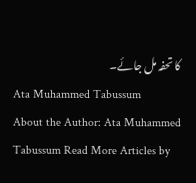کا تحفہ مل جائے۔
Ata Muhammed Tabussum
About the Author: Ata Muhammed Tabussum Read More Articles by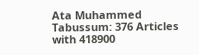Ata Muhammed Tabussum: 376 Articles with 418900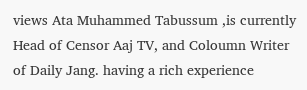views Ata Muhammed Tabussum ,is currently Head of Censor Aaj TV, and Coloumn Writer of Daily Jang. having a rich experience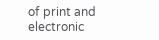of print and electronic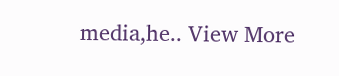media,he.. View More